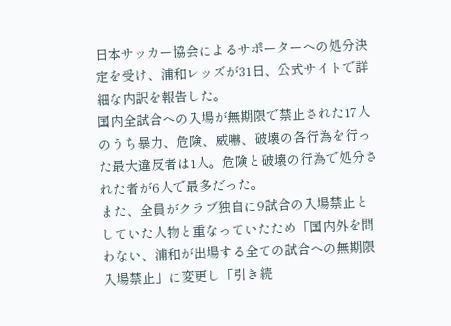日本サッカー協会によるサポーターへの処分決定を受け、浦和レッズが31日、公式サイトで詳細な内訳を報告した。
国内全試合への入場が無期限で禁止された17人のうち暴力、危険、威嚇、破壊の各行為を行った最大違反者は1人。危険と破壊の行為で処分された者が6人で最多だった。
また、全員がクラブ独自に9試合の入場禁止としていた人物と重なっていたため「国内外を問わない、浦和が出場する全ての試合への無期限入場禁止」に変更し「引き続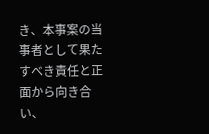き、本事案の当事者として果たすべき責任と正面から向き合い、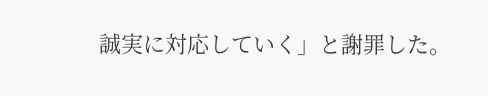誠実に対応していく」と謝罪した。